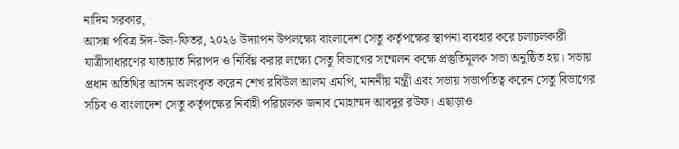নাদিম সরকার,
আসন্ন পবিত্র ঈদ-উল-ফিতর, ২০২৬ উদ্যাপন উপলক্ষ্যে বাংলাদেশ সেতু কর্তৃপক্ষের স্থাপনা ব্যবহার করে চলাচলকারী যাত্রীসাধারণের যাতায়াত নিরাপদ ও নির্বিঘ্ন করার লক্ষ্যে সেতু বিভাগের সম্মেলন কক্ষে প্রস্তুতিমূলক সভা অনুষ্ঠিত হয়। সভায় প্রধান অতিথির আসন অলংকৃত করেন শেখ রবিউল আলম এমপি, মাননীয় মন্ত্রী এবং সভায় সভাপতিত্ব করেন সেতু বিভাগের সচিব ও বাংলাদেশ সেতু কর্তৃপক্ষের নির্বাহী পরিচালক জনাব মোহাম্মদ আবদুর রউফ। এছাড়াও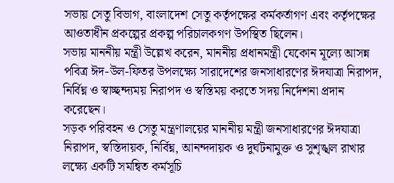সভায় সেতু বিভাগ, বাংলাদেশ সেতু কর্তৃপক্ষের কর্মকর্তাগণ এবং কর্তৃপক্ষের আওতাধীন প্রকল্পের প্রকল্প পরিচালকগণ উপস্থিত ছিলেন।
সভায় মাননীয় মন্ত্রী উল্লেখ করেন, মাননীয় প্রধানমন্ত্রী যেকোন মূল্যে আসন্ন পবিত্র ঈদ-উল-ফিতর উপলক্ষ্যে সারাদেশের জনসাধারণের ঈদযাত্রা নিরাপদ, নির্বিঘ্ন ও স্বাচ্ছন্দ্যময় নিরাপদ ও স্বস্তিময় করতে সদয় নির্দেশনা প্রদান করেছেন।
সড়ক পরিবহন ও সেতু মন্ত্রণালয়ের মাননীয় মন্ত্রী জনসাধারণের ঈদযাত্রা নিরাপদ, স্বস্তিদায়ক, নির্বিঘ্ন, আনন্দদায়ক ও দুর্ঘটনামুক্ত ও সুশৃঙ্খল রাখার লক্ষ্যে একটি সমন্বিত কর্মসূচি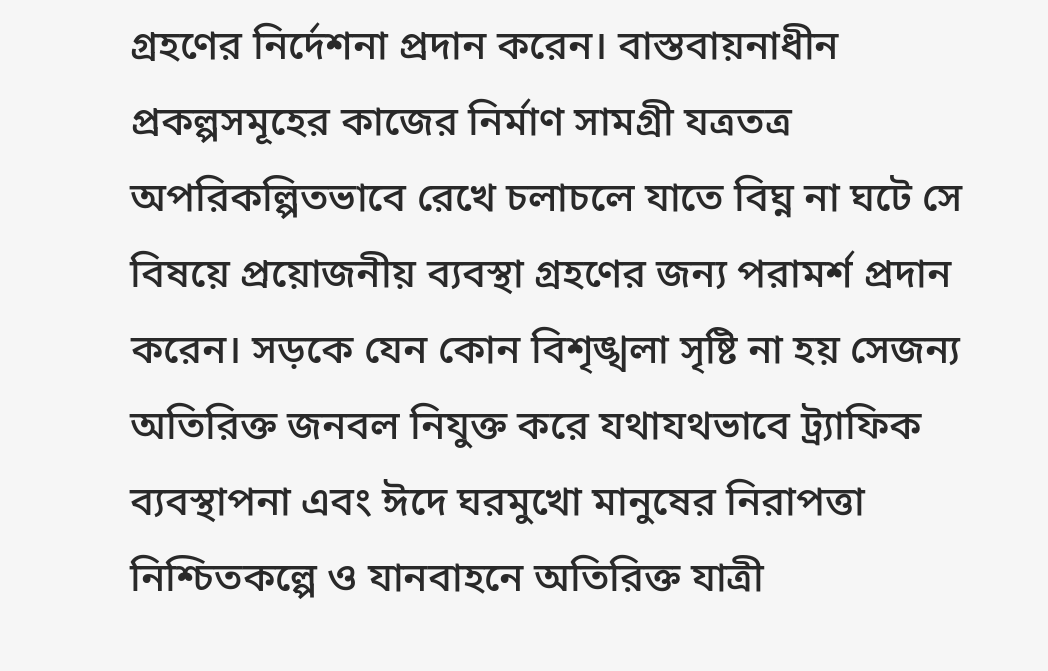গ্রহণের নির্দেশনা প্রদান করেন। বাস্তবায়নাধীন প্রকল্পসমূহের কাজের নির্মাণ সামগ্রী যত্রতত্র অপরিকল্পিতভাবে রেখে চলাচলে যাতে বিঘ্ন না ঘটে সে বিষয়ে প্রয়োজনীয় ব্যবস্থা গ্রহণের জন্য পরামর্শ প্রদান করেন। সড়কে যেন কোন বিশৃঙ্খলা সৃষ্টি না হয় সেজন্য অতিরিক্ত জনবল নিযুক্ত করে যথাযথভাবে ট্র্যাফিক ব্যবস্থাপনা এবং ঈদে ঘরমুখো মানুষের নিরাপত্তা নিশ্চিতকল্পে ও যানবাহনে অতিরিক্ত যাত্রী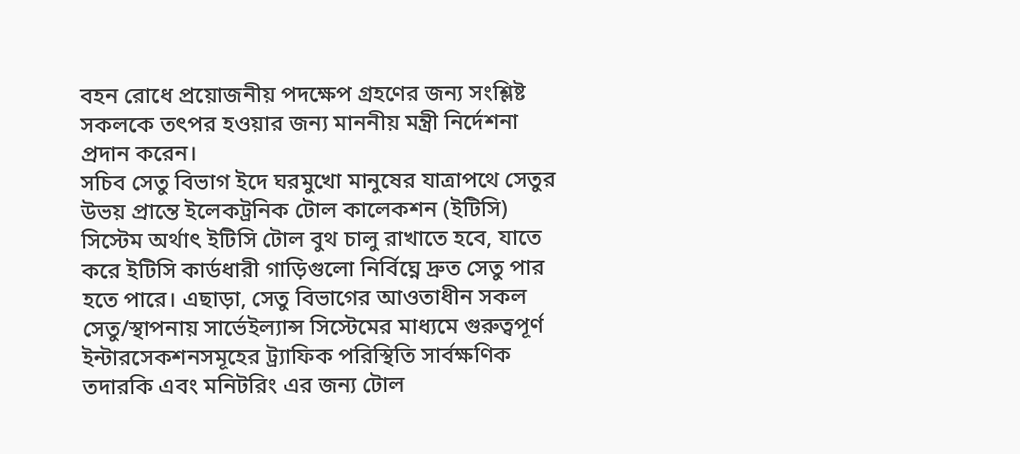বহন রোধে প্রয়োজনীয় পদক্ষেপ গ্রহণের জন্য সংশ্লিষ্ট সকলকে তৎপর হওয়ার জন্য মাননীয় মন্ত্রী নির্দেশনা প্রদান করেন।
সচিব সেতু বিভাগ ইদে ঘরমুখো মানুষের যাত্রাপথে সেতুর উভয় প্রান্তে ইলেকট্রনিক টোল কালেকশন (ইটিসি) সিস্টেম অর্থাৎ ইটিসি টোল বুথ চালু রাখাতে হবে, যাতে করে ইটিসি কার্ডধারী গাড়িগুলো নির্বিঘ্নে দ্রুত সেতু পার হতে পারে। এছাড়া, সেতু বিভাগের আওতাধীন সকল সেতু/স্থাপনায় সার্ভেইল্যান্স সিস্টেমের মাধ্যমে গুরুত্বপূর্ণ ইন্টারসেকশনসমূহের ট্র্যাফিক পরিস্থিতি সার্বক্ষণিক তদারকি এবং মনিটরিং এর জন্য টোল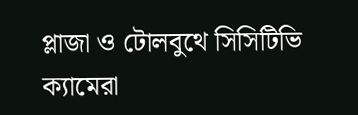প্লাজা ও টোলবুথে সিসিটিভি ক্যামেরা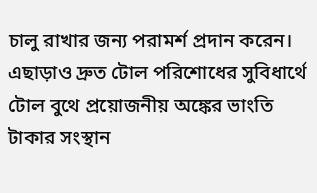চালু রাখার জন্য পরামর্শ প্রদান করেন।
এছাড়াও দ্রুত টোল পরিশোধের সুবিধার্থে টোল বুথে প্রয়োজনীয় অঙ্কের ভাংতি টাকার সংস্থান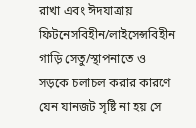রাখা এবং ঈদযাত্রায় ফিটনেসবিহীন/লাইসেন্সবিহীন গাড়ি সেতু/স্থাপনাতে ও সড়কে চলাচল করার কারণে যেন যানজট সৃষ্টি না হয় সে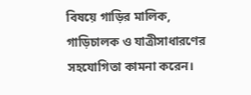বিষয়ে গাড়ির মালিক, গাড়িচালক ও যাত্রীসাধারণের সহযোগিতা কামনা করেন।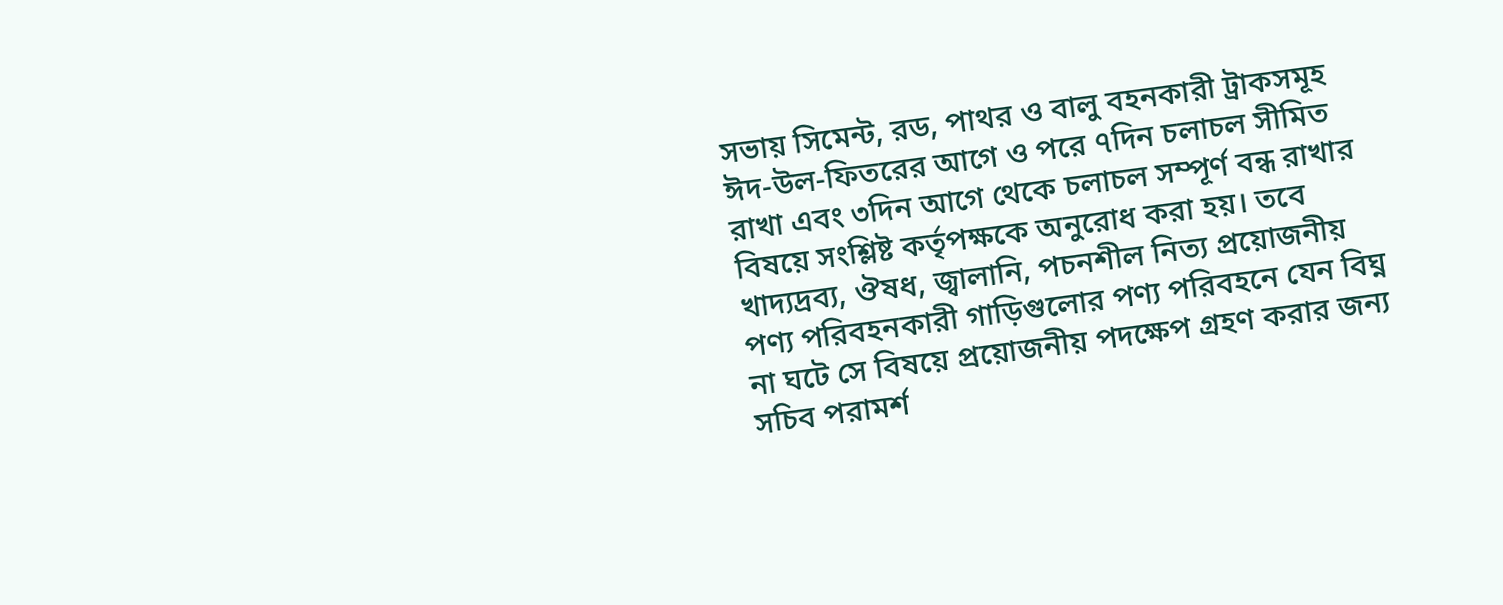সভায় সিমেন্ট, রড, পাথর ও বালু বহনকারী ট্রাকসমূহ ঈদ-উল-ফিতরের আগে ও পরে ৭দিন চলাচল সীমিত রাখা এবং ৩দিন আগে থেকে চলাচল সম্পূর্ণ বন্ধ রাখার বিষয়ে সংশ্লিষ্ট কর্তৃপক্ষকে অনুরোধ করা হয়। তবে খাদ্যদ্রব্য, ঔষধ, জ্বালানি, পচনশীল নিত্য প্রয়োজনীয় পণ্য পরিবহনকারী গাড়িগুলোর পণ্য পরিবহনে যেন বিঘ্ন না ঘটে সে বিষয়ে প্রয়োজনীয় পদক্ষেপ গ্রহণ করার জন্য সচিব পরামর্শ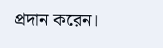প্রদান করেন।